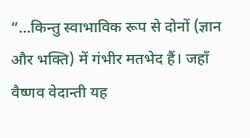“...किन्तु स्वाभाविक रूप से दोनों (ज्ञान और भक्ति) में गंभीर मतभेद हैं। जहाँ वैष्णव वेदान्ती यह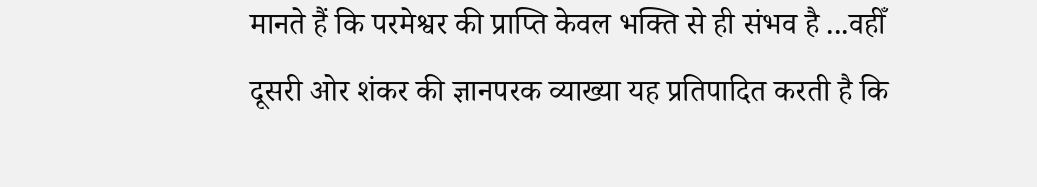मानते हैं कि परमेश्वर की प्राप्ति केवल भक्ति से ही संभव है ...वहीँ दूसरी ओर शंकर की ज्ञानपरक व्याख्या यह प्रतिपादित करती है कि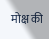मोक्ष की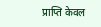प्राप्ति केवल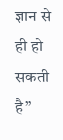ज्ञान से ही हो सकती है”